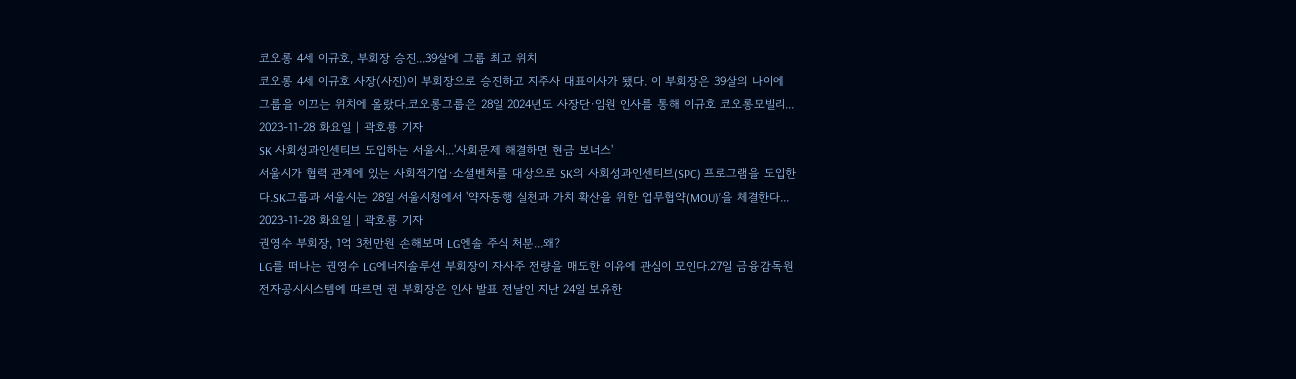코오롱 4세 이규호, 부회장 승진...39살에 그룹 최고 위치
코오롱 4세 이규호 사장(사진)이 부회장으로 승진하고 지주사 대표이사가 됐다. 이 부회장은 39살의 나이에 그룹을 이끄는 위치에 올랐다.코오롱그룹은 28일 2024년도 사장단·임원 인사를 통해 이규호 코오롱모빌리...
2023-11-28 화요일 | 곽호룡 기자
SK 사회성과인센티브 도입하는 서울시...'사회문제 해결하면 현금 보너스'
서울시가 협력 관계에 있는 사회적기업·소셜벤처를 대상으로 SK의 사회성과인센티브(SPC) 프로그램을 도입한다.SK그룹과 서울시는 28일 서울시청에서 '약자동행 실천과 가치 확산을 위한 업무협약(MOU)’을 체결한다...
2023-11-28 화요일 | 곽호룡 기자
권영수 부회장, 1억 3천만원 손해보며 LG엔솔 주식 처분...왜?
LG를 떠나는 권영수 LG에너지솔루션 부회장이 자사주 전량을 매도한 이유에 관심이 모인다.27일 금융감독원 전자공시시스템에 따르면 권 부회장은 인사 발표 전날인 지난 24일 보유한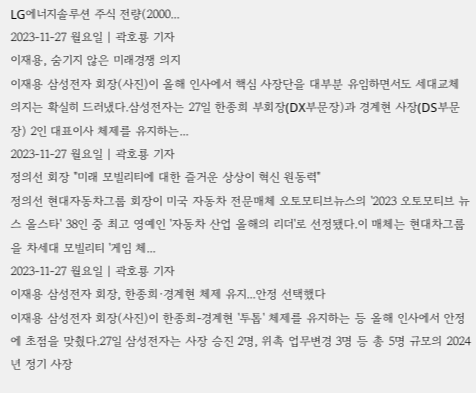LG에너지솔루션 주식 전량(2000...
2023-11-27 월요일 | 곽호룡 기자
이재용, 숨기지 않은 미래경쟁 의지
이재용 삼성전자 회장(사진)이 올해 인사에서 핵심 사장단을 대부분 유임하면서도 세대교체 의지는 확실히 드러냈다.삼성전자는 27일 한종희 부회장(DX부문장)과 경계현 사장(DS부문장) 2인 대표이사 체제를 유지하는...
2023-11-27 월요일 | 곽호룡 기자
정의선 회장 "미래 모빌리티에 대한 즐거운 상상이 혁신 원동력"
정의선 현대자동차그룹 회장이 미국 자동차 전문매체 오토모티브뉴스의 '2023 오토모티브 뉴스 올스타' 38인 중 최고 영예인 '자동차 산업 올해의 리더'로 선정됐다.이 매체는 현대차그룹을 차세대 모빌리티 '게임 체...
2023-11-27 월요일 | 곽호룡 기자
이재용 삼성전자 회장, 한종희·경계현 체제 유지...안정 선택했다
이재용 삼성전자 회장(사진)이 한종희-경계현 '투톱' 체제를 유지하는 등 올해 인사에서 안정에 초점을 맞췄다.27일 삼성전자는 사장 승진 2명, 위촉 업무변경 3명 등 총 5명 규모의 2024년 정기 사장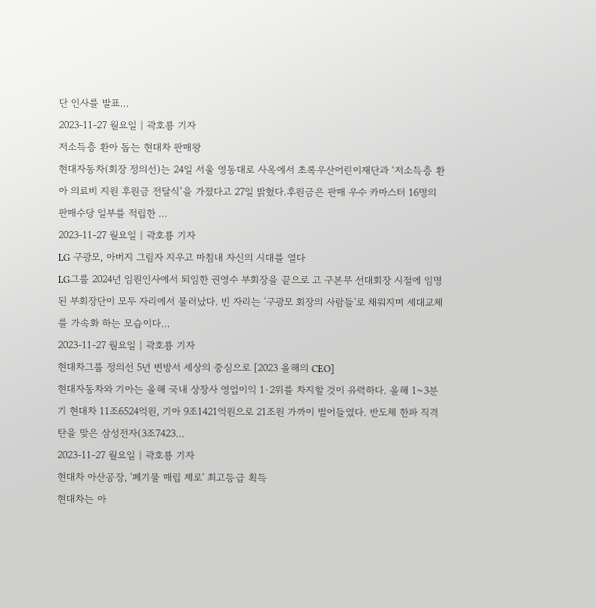단 인사를 발표...
2023-11-27 월요일 | 곽호룡 기자
저소득층 환아 돕는 현대차 판매왕
현대자동차(회장 정의선)는 24일 서울 영동대로 사옥에서 초록우산어린이재단과 ‘저소득층 환아 의료비 지원 후원금 전달식’을 가졌다고 27일 밝혔다.후원금은 판매 우수 카마스터 16명의 판매수당 일부를 적립한 ...
2023-11-27 월요일 | 곽호룡 기자
LG 구광모, 아버지 그림자 지우고 마침내 자신의 시대를 열다
LG그룹 2024년 임원인사에서 퇴임한 권영수 부회장을 끝으로 고 구본무 선대회장 시절에 임명된 부회장단이 모두 자리에서 물러났다. 빈 자리는 '구광모 회장의 사람들'로 채워지며 세대교체를 가속화 하는 모습이다...
2023-11-27 월요일 | 곽호룡 기자
현대차그룹 정의선 5년 변방서 세상의 중심으로 [2023 올해의 CEO]
현대자동차와 기아는 올해 국내 상장사 영업이익 1·2위를 차지할 것이 유력하다. 올해 1~3분기 현대차 11조6524억원, 기아 9조1421억원으로 21조원 가까이 벌어들였다. 반도체 한파 직격탄을 맞은 삼성전자(3조7423...
2023-11-27 월요일 | 곽호룡 기자
현대차 아산공장, '폐기물 매립 제로' 최고등급 획득
현대차는 아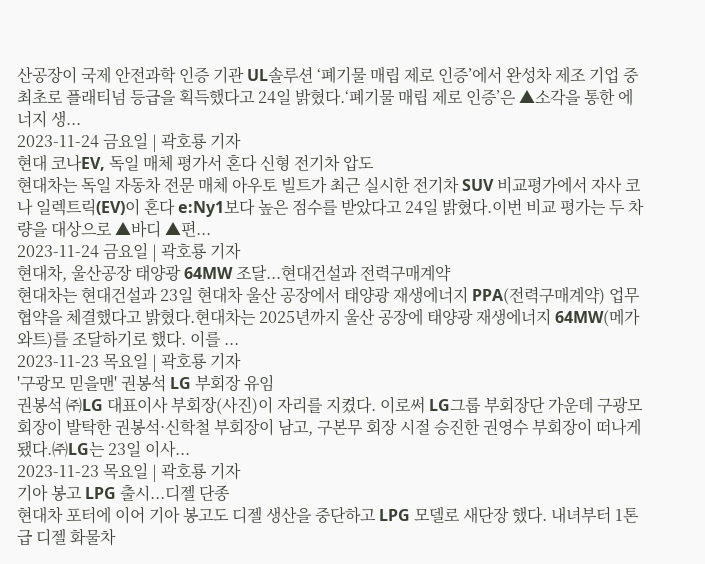산공장이 국제 안전과학 인증 기관 UL솔루션 ‘폐기물 매립 제로 인증’에서 완성차 제조 기업 중 최초로 플래티넘 등급을 획득했다고 24일 밝혔다.‘폐기물 매립 제로 인증’은 ▲소각을 통한 에너지 생...
2023-11-24 금요일 | 곽호룡 기자
현대 코나EV, 독일 매체 평가서 혼다 신형 전기차 압도
현대차는 독일 자동차 전문 매체 아우토 빌트가 최근 실시한 전기차 SUV 비교평가에서 자사 코나 일렉트릭(EV)이 혼다 e:Ny1보다 높은 점수를 받았다고 24일 밝혔다.이번 비교 평가는 두 차량을 대상으로 ▲바디 ▲편...
2023-11-24 금요일 | 곽호룡 기자
현대차, 울산공장 태양광 64MW 조달...현대건설과 전력구매계약
현대차는 현대건설과 23일 현대차 울산 공장에서 태양광 재생에너지 PPA(전력구매계약) 업무협약을 체결했다고 밝혔다.현대차는 2025년까지 울산 공장에 태양광 재생에너지 64MW(메가와트)를 조달하기로 했다. 이를 ...
2023-11-23 목요일 | 곽호룡 기자
'구광모 믿을맨' 권봉석 LG 부회장 유임
권봉석 ㈜LG 대표이사 부회장(사진)이 자리를 지켰다. 이로써 LG그룹 부회장단 가운데 구광모 회장이 발탁한 권봉석·신학철 부회장이 남고, 구본무 회장 시절 승진한 권영수 부회장이 떠나게 됐다.㈜LG는 23일 이사...
2023-11-23 목요일 | 곽호룡 기자
기아 봉고 LPG 출시...디젤 단종
현대차 포터에 이어 기아 봉고도 디젤 생산을 중단하고 LPG 모델로 새단장 했다. 내녀부터 1톤급 디젤 화물차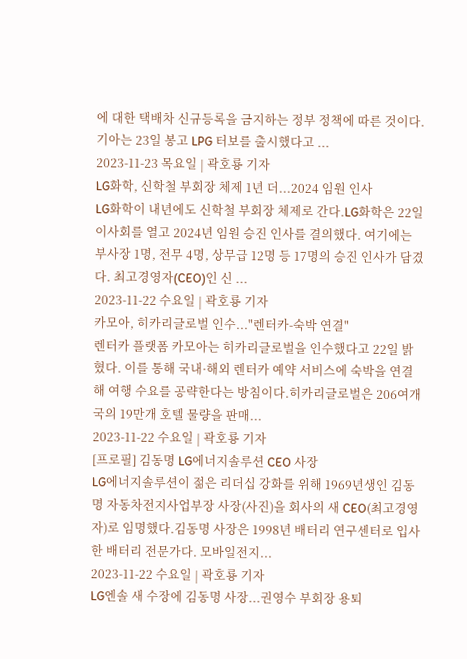에 대한 택배차 신규등록을 금지하는 정부 정책에 따른 것이다.기아는 23일 봉고 LPG 터보를 출시했다고 ...
2023-11-23 목요일 | 곽호룡 기자
LG화학, 신학철 부회장 체제 1년 더...2024 임원 인사
LG화학이 내년에도 신학철 부회장 체제로 간다.LG화학은 22일 이사회를 열고 2024년 임원 승진 인사를 결의했다. 여기에는 부사장 1명, 전무 4명, 상무급 12명 등 17명의 승진 인사가 담겼다. 최고경영자(CEO)인 신 ...
2023-11-22 수요일 | 곽호룡 기자
카모아, 히카리글로벌 인수..."렌터카-숙박 연결"
렌터카 플랫폼 카모아는 히카리글로벌을 인수했다고 22일 밝혔다. 이를 통해 국내·해외 렌터카 예약 서비스에 숙박을 연결해 여행 수요를 공략한다는 방침이다.히카리글로벌은 206여개국의 19만개 호텔 물량을 판매...
2023-11-22 수요일 | 곽호룡 기자
[프로필] 김동명 LG에너지솔루션 CEO 사장
LG에너지솔루션이 젊은 리더십 강화를 위해 1969년생인 김동명 자동차전지사업부장 사장(사진)을 회사의 새 CEO(최고경영자)로 임명했다.김동명 사장은 1998년 배터리 연구센터로 입사한 배터리 전문가다. 모바일전지...
2023-11-22 수요일 | 곽호룡 기자
LG엔솔 새 수장에 김동명 사장...권영수 부회장 용퇴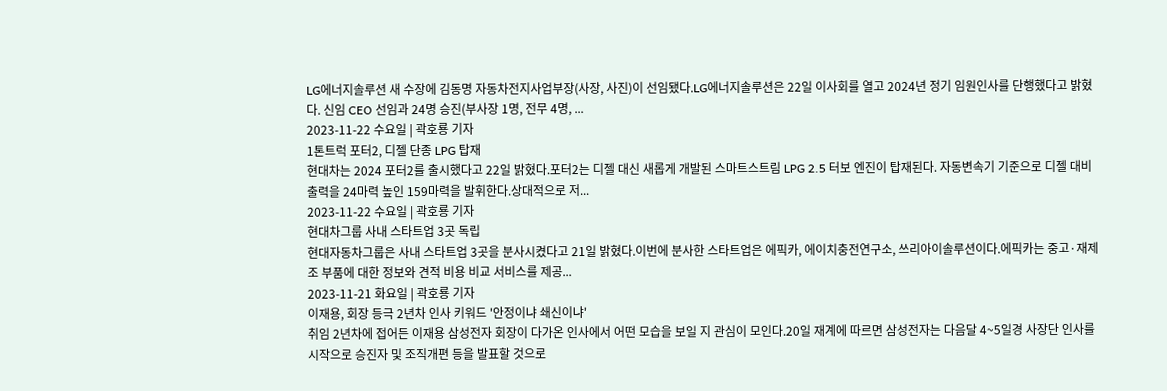LG에너지솔루션 새 수장에 김동명 자동차전지사업부장(사장, 사진)이 선임됐다.LG에너지솔루션은 22일 이사회를 열고 2024년 정기 임원인사를 단행했다고 밝혔다. 신임 CEO 선임과 24명 승진(부사장 1명, 전무 4명, ...
2023-11-22 수요일 | 곽호룡 기자
1톤트럭 포터2, 디젤 단종 LPG 탑재
현대차는 2024 포터2를 출시했다고 22일 밝혔다.포터2는 디젤 대신 새롭게 개발된 스마트스트림 LPG 2.5 터보 엔진이 탑재된다. 자동변속기 기준으로 디젤 대비 출력을 24마력 높인 159마력을 발휘한다.상대적으로 저...
2023-11-22 수요일 | 곽호룡 기자
현대차그룹 사내 스타트업 3곳 독립
현대자동차그룹은 사내 스타트업 3곳을 분사시켰다고 21일 밝혔다.이번에 분사한 스타트업은 에픽카, 에이치충전연구소, 쓰리아이솔루션이다.에픽카는 중고·재제조 부품에 대한 정보와 견적 비용 비교 서비스를 제공...
2023-11-21 화요일 | 곽호룡 기자
이재용, 회장 등극 2년차 인사 키워드 '안정이냐 쇄신이냐'
취임 2년차에 접어든 이재용 삼성전자 회장이 다가온 인사에서 어떤 모습을 보일 지 관심이 모인다.20일 재계에 따르면 삼성전자는 다음달 4~5일경 사장단 인사를 시작으로 승진자 및 조직개편 등을 발표할 것으로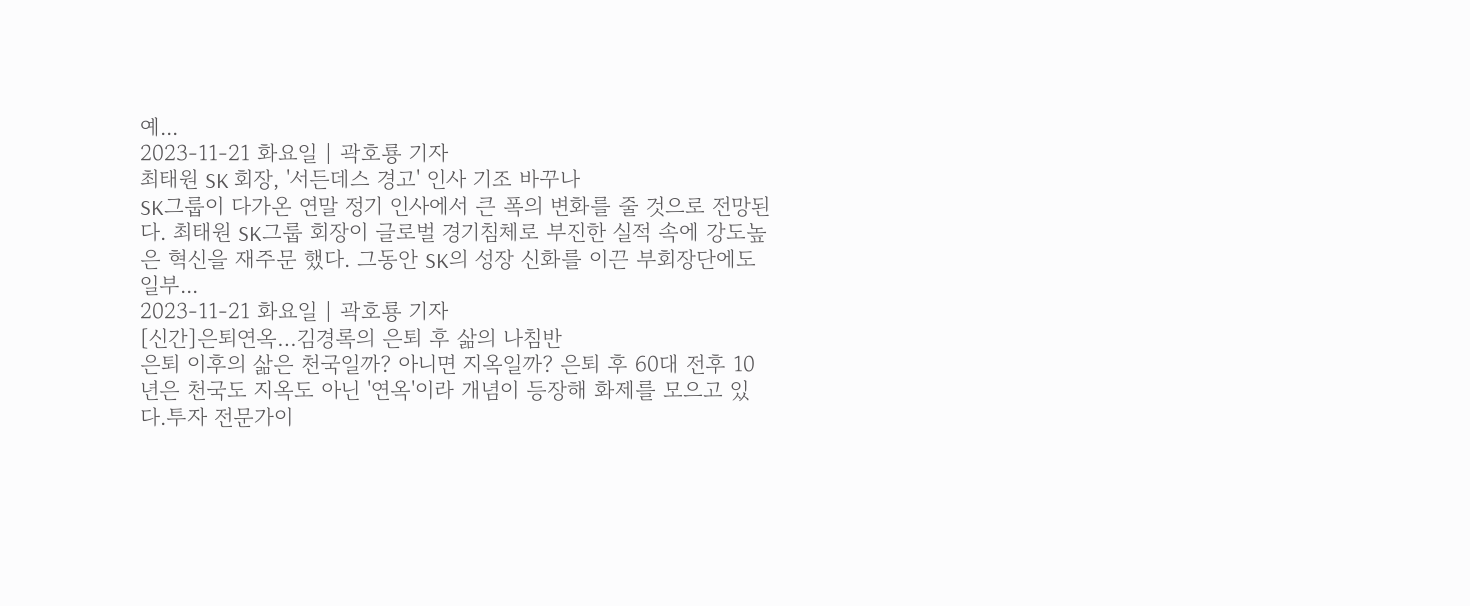예...
2023-11-21 화요일 | 곽호룡 기자
최태원 SK 회장, '서든데스 경고' 인사 기조 바꾸나
SK그룹이 다가온 연말 정기 인사에서 큰 폭의 변화를 줄 것으로 전망된다. 최태원 SK그룹 회장이 글로벌 경기침체로 부진한 실적 속에 강도높은 혁신을 재주문 했다. 그동안 SK의 성장 신화를 이끈 부회장단에도 일부...
2023-11-21 화요일 | 곽호룡 기자
[신간]은퇴연옥…김경록의 은퇴 후 삶의 나침반
은퇴 이후의 삶은 천국일까? 아니면 지옥일까? 은퇴 후 60대 전후 10년은 천국도 지옥도 아닌 '연옥'이라 개념이 등장해 화제를 모으고 있다.투자 전문가이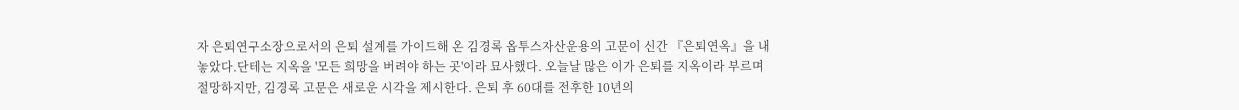자 은퇴연구소장으로서의 은퇴 설계를 가이드해 온 김경록 옵투스자산운용의 고문이 신간 『은퇴연옥』을 내놓았다.단테는 지옥을 '모든 희망을 버려야 하는 곳'이라 묘사했다. 오늘날 많은 이가 은퇴를 지옥이라 부르며 절망하지만, 김경록 고문은 새로운 시각을 제시한다. 은퇴 후 60대를 전후한 10년의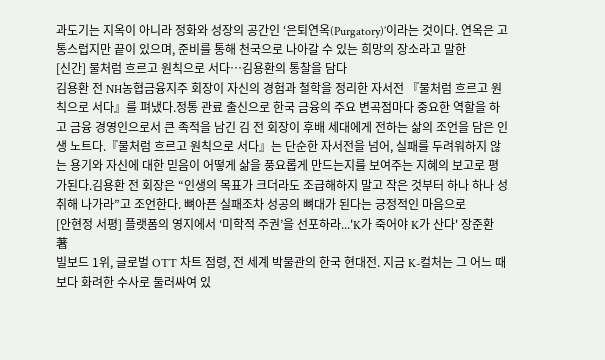과도기는 지옥이 아니라 정화와 성장의 공간인 ‘은퇴연옥(Purgatory)’이라는 것이다. 연옥은 고통스럽지만 끝이 있으며, 준비를 통해 천국으로 나아갈 수 있는 희망의 장소라고 말한
[신간] 물처럼 흐르고 원칙으로 서다…김용환의 통찰을 담다
김용환 전 NH농협금융지주 회장이 자신의 경험과 철학을 정리한 자서전 『물처럼 흐르고 원칙으로 서다』를 펴냈다.정통 관료 출신으로 한국 금융의 주요 변곡점마다 중요한 역할을 하고 금융 경영인으로서 큰 족적을 남긴 김 전 회장이 후배 세대에게 전하는 삶의 조언을 담은 인생 노트다.『물처럼 흐르고 원칙으로 서다』는 단순한 자서전을 넘어, 실패를 두려워하지 않는 용기와 자신에 대한 믿음이 어떻게 삶을 풍요롭게 만드는지를 보여주는 지혜의 보고로 평가된다.김용환 전 회장은 “인생의 목표가 크더라도 조급해하지 말고 작은 것부터 하나 하나 성취해 나가라”고 조언한다. 뼈아픈 실패조차 성공의 뼈대가 된다는 긍정적인 마음으로
[안현정 서평] 플랫폼의 영지에서 ‘미학적 주권’을 선포하라...'K가 죽어야 K가 산다' 장준환 著
빌보드 1위, 글로벌 OTT 차트 점령, 전 세계 박물관의 한국 현대전. 지금 K-컬처는 그 어느 때보다 화려한 수사로 둘러싸여 있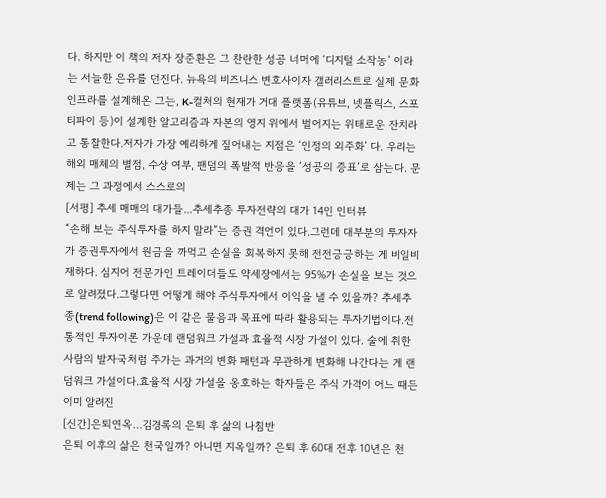다. 하지만 이 책의 저자 장준환은 그 찬란한 성공 너머에 ‘디지털 소작농’ 이라는 서늘한 은유를 던진다. 뉴욕의 비즈니스 변호사이자 갤러리스트로 실제 문화 인프라를 설계해온 그는, K-컬처의 현재가 거대 플랫폼(유튜브, 넷플릭스, 스포티파이 등)이 설계한 알고리즘과 자본의 영지 위에서 벌어지는 위태로운 잔치라고 통찰한다.저자가 가장 예리하게 짚어내는 지점은 ‘인정의 외주화’ 다. 우리는 해외 매체의 별점, 수상 여부, 팬덤의 폭발적 반응을 ‘성공의 증표’로 삼는다. 문제는 그 과정에서 스스로의
[서평] 추세 매매의 대가들...추세추종 투자전략의 대가 14인 인터뷰
“손해 보는 주식투자를 하지 말라”는 증권 격언이 있다.그런데 대부분의 투자자가 증권투자에서 원금을 까먹고 손실을 회복하지 못해 전전긍긍하는 게 비일비재하다. 심지어 전문가인 트레이더들도 약세장에서는 95%가 손실을 보는 것으로 알려졌다.그렇다면 어떻게 해야 주식투자에서 이익을 낼 수 있을까? 추세추종(trend following)은 이 같은 물음과 목표에 따라 활용되는 투자기법이다.전통적인 투자이론 가운데 랜덤워크 가설과 효율적 시장 가설이 있다. 술에 취한 사람의 발자국처럼 주가는 과거의 변화 패턴과 무관하게 변화해 나간다는 게 랜덤워크 가설이다.효율적 시장 가설을 옹호하는 학자들은 주식 가격이 어느 때든 이미 알려진
[신간]은퇴연옥…김경록의 은퇴 후 삶의 나침반
은퇴 이후의 삶은 천국일까? 아니면 지옥일까? 은퇴 후 60대 전후 10년은 천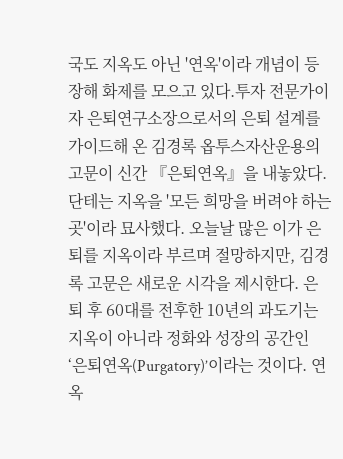국도 지옥도 아닌 '연옥'이라 개념이 등장해 화제를 모으고 있다.투자 전문가이자 은퇴연구소장으로서의 은퇴 설계를 가이드해 온 김경록 옵투스자산운용의 고문이 신간 『은퇴연옥』을 내놓았다.단테는 지옥을 '모든 희망을 버려야 하는 곳'이라 묘사했다. 오늘날 많은 이가 은퇴를 지옥이라 부르며 절망하지만, 김경록 고문은 새로운 시각을 제시한다. 은퇴 후 60대를 전후한 10년의 과도기는 지옥이 아니라 정화와 성장의 공간인 ‘은퇴연옥(Purgatory)’이라는 것이다. 연옥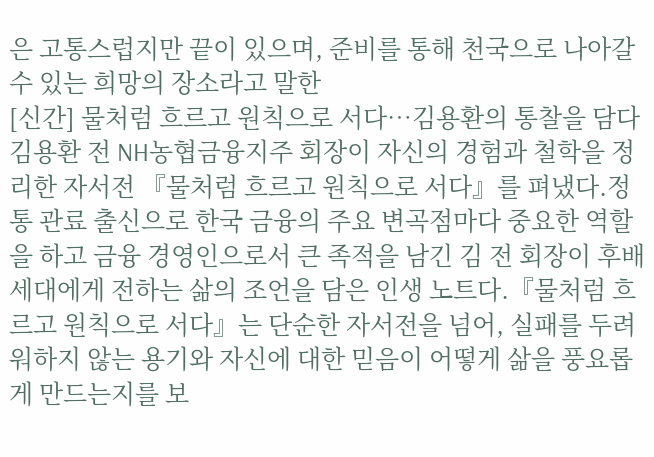은 고통스럽지만 끝이 있으며, 준비를 통해 천국으로 나아갈 수 있는 희망의 장소라고 말한
[신간] 물처럼 흐르고 원칙으로 서다…김용환의 통찰을 담다
김용환 전 NH농협금융지주 회장이 자신의 경험과 철학을 정리한 자서전 『물처럼 흐르고 원칙으로 서다』를 펴냈다.정통 관료 출신으로 한국 금융의 주요 변곡점마다 중요한 역할을 하고 금융 경영인으로서 큰 족적을 남긴 김 전 회장이 후배 세대에게 전하는 삶의 조언을 담은 인생 노트다.『물처럼 흐르고 원칙으로 서다』는 단순한 자서전을 넘어, 실패를 두려워하지 않는 용기와 자신에 대한 믿음이 어떻게 삶을 풍요롭게 만드는지를 보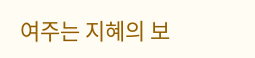여주는 지혜의 보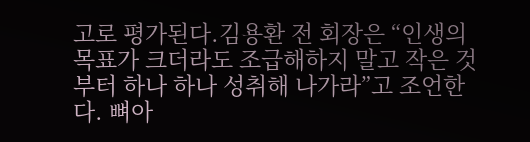고로 평가된다.김용환 전 회장은 “인생의 목표가 크더라도 조급해하지 말고 작은 것부터 하나 하나 성취해 나가라”고 조언한다. 뼈아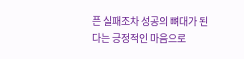픈 실패조차 성공의 뼈대가 된다는 긍정적인 마음으로